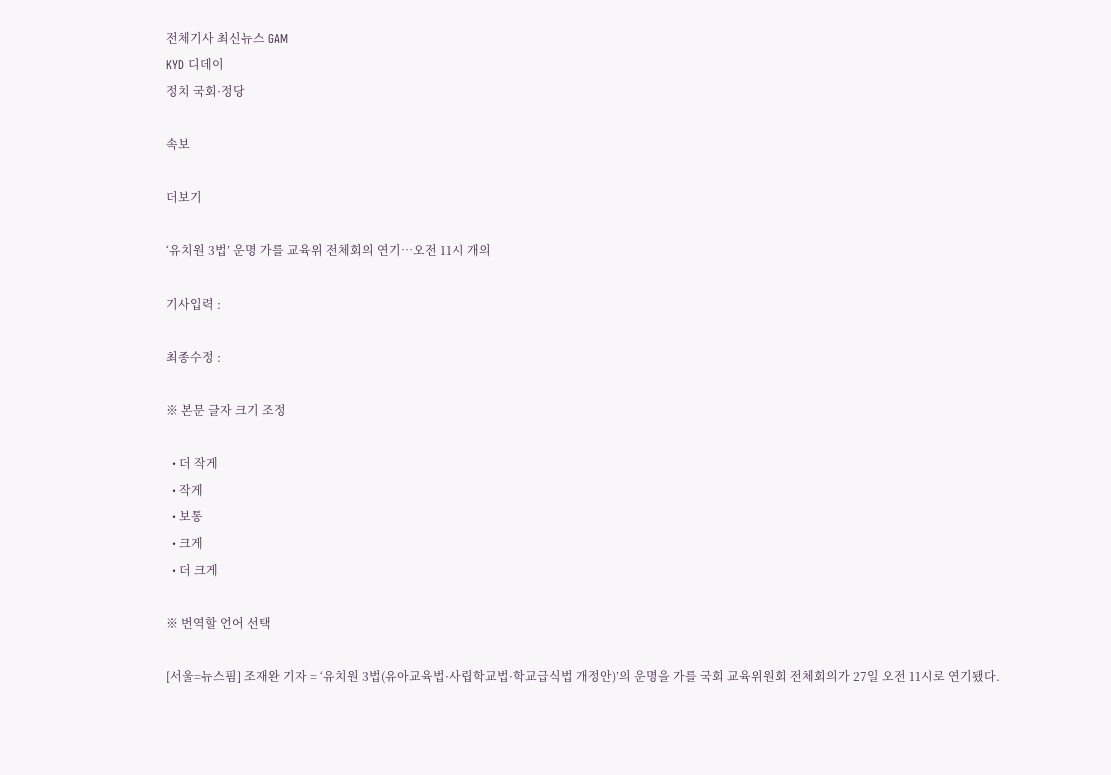전체기사 최신뉴스 GAM
KYD 디데이
정치 국회·정당

속보

더보기

‘유치원 3법’ 운명 가를 교육위 전체회의 연기…오전 11시 개의

기사입력 :

최종수정 :

※ 본문 글자 크기 조정

  • 더 작게
  • 작게
  • 보통
  • 크게
  • 더 크게

※ 번역할 언어 선택

[서울=뉴스핌] 조재완 기자 = ‘유치원 3법(유아교육법·사립학교법·학교급식법 개정안)’의 운명을 가를 국회 교육위원회 전체회의가 27일 오전 11시로 연기됐다.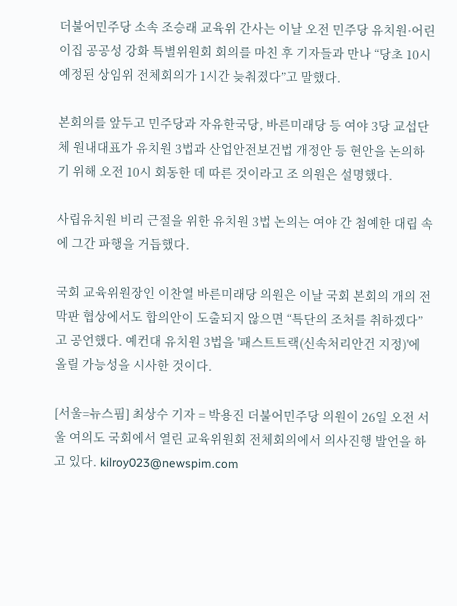더불어민주당 소속 조승래 교육위 간사는 이날 오전 민주당 유치원·어린이집 공공성 강화 특별위원회 회의를 마친 후 기자들과 만나 “당초 10시 예정된 상임위 전체회의가 1시간 늦춰졌다”고 말했다.

본회의를 앞두고 민주당과 자유한국당, 바른미래당 등 여야 3당 교섭단체 원내대표가 유치원 3법과 산업안전보건법 개정안 등 현안을 논의하기 위해 오전 10시 회동한 데 따른 것이라고 조 의원은 설명했다.

사립유치원 비리 근절을 위한 유치원 3법 논의는 여야 간 첨예한 대립 속에 그간 파행을 거듭했다.

국회 교육위원장인 이찬열 바른미래당 의원은 이날 국회 본회의 개의 전 막판 협상에서도 합의안이 도출되지 않으면 “특단의 조처를 취하겠다”고 공언했다. 예컨대 유치원 3법을 '패스트트랙(신속처리안건 지정)'에 올릴 가능성을 시사한 것이다.

[서울=뉴스핌] 최상수 기자 = 박용진 더불어민주당 의원이 26일 오전 서울 여의도 국회에서 열린 교육위원회 전체회의에서 의사진행 발언을 하고 있다. kilroy023@newspim.com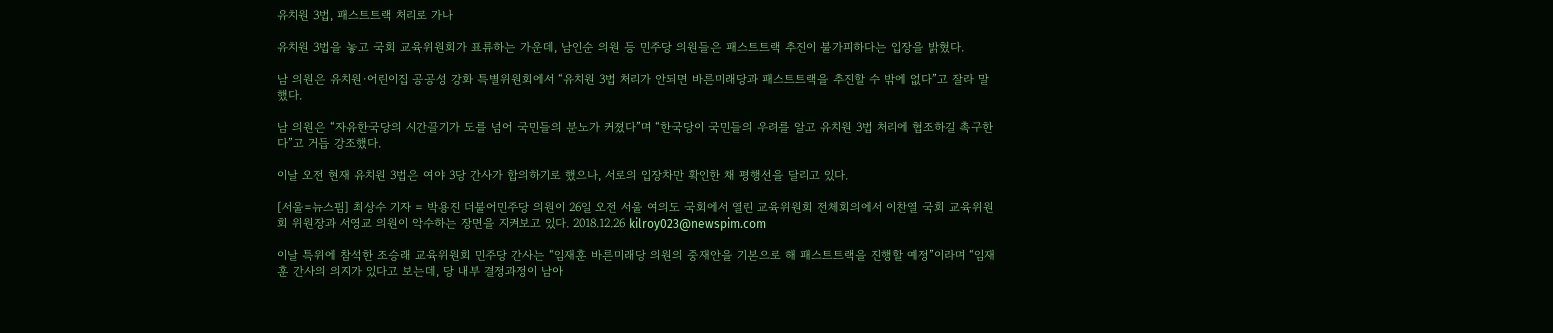유치원 3법, 패스트트랙 처리로 가나

유치원 3법을 놓고 국회 교육위원회가 표류하는 가운데, 남인순 의원 등 민주당 의원들은 패스트트랙 추진이 불가피하다는 입장을 밝혔다.

남 의원은 유치원·어린이집 공공성 강화 특별위원회에서 “유치원 3법 처리가 안되면 바른미래당과 패스트트랙을 추진할 수 밖에 없다”고 잘라 말했다.

남 의원은 “자유한국당의 시간끌기가 도를 넘어 국민들의 분노가 커졌다”며 “한국당이 국민들의 우려를 알고 유치원 3법 처리에 협조하길 촉구한다”고 거듭 강조했다.

이날 오전 현재 유치원 3법은 여야 3당 간사가 합의하기로 했으나, 서로의 입장차만 확인한 채 평행선을 달리고 있다.

[서울=뉴스핌] 최상수 기자 = 박용진 더불어민주당 의원이 26일 오전 서울 여의도 국회에서 열린 교육위원회 전체회의에서 이찬열 국회 교육위원회 위원장과 서영교 의원이 악수하는 장면을 지켜보고 있다. 2018.12.26 kilroy023@newspim.com

이날 특위에 참석한 조승래 교육위원회 민주당 간사는 “임재훈 바른미래당 의원의 중재안을 기본으로 해 패스트트랙을 진행할 예정”이라며 “임재훈 간사의 의지가 있다고 보는데, 당 내부 결정과정이 남아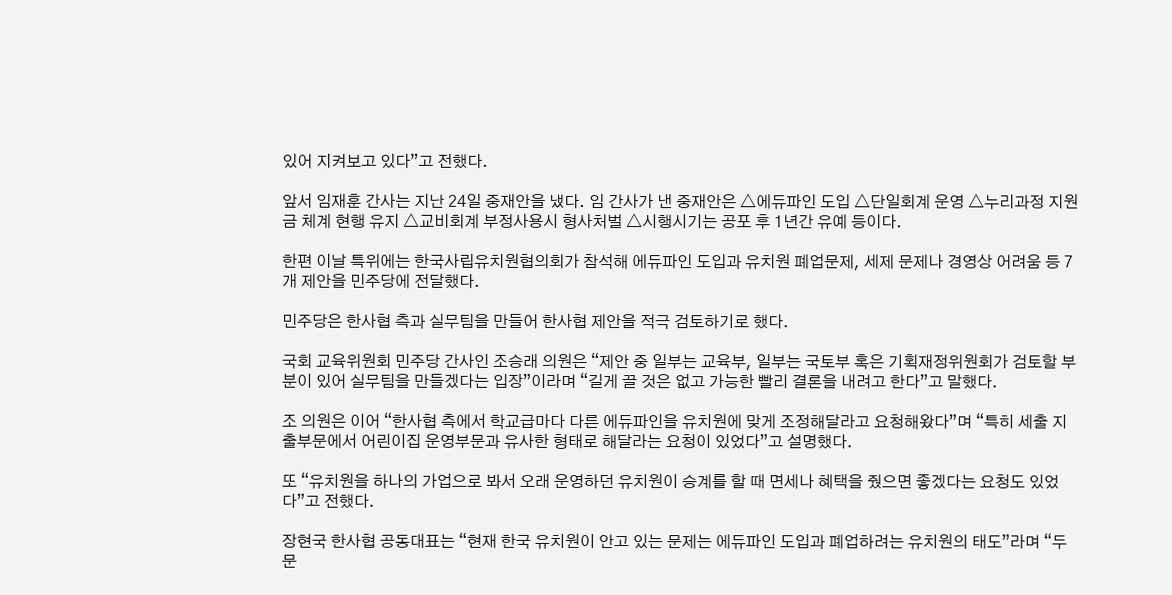있어 지켜보고 있다”고 전했다.

앞서 임재훈 간사는 지난 24일 중재안을 냈다. 임 간사가 낸 중재안은 △에듀파인 도입 △단일회계 운영 △누리과정 지원금 체계 현행 유지 △교비회계 부정사용시 형사처벌 △시행시기는 공포 후 1년간 유예 등이다.

한편 이날 특위에는 한국사립유치원협의회가 참석해 에듀파인 도입과 유치원 폐업문제, 세제 문제나 경영상 어려움 등 7개 제안을 민주당에 전달했다.

민주당은 한사협 측과 실무팀을 만들어 한사협 제안을 적극 검토하기로 했다.

국회 교육위원회 민주당 간사인 조승래 의원은 “제안 중 일부는 교육부, 일부는 국토부 혹은 기획재정위원회가 검토할 부분이 있어 실무팀을 만들겠다는 입장”이라며 “길게 끌 것은 없고 가능한 빨리 결론을 내려고 한다”고 말했다.

조 의원은 이어 “한사협 측에서 학교급마다 다른 에듀파인을 유치원에 맞게 조정해달라고 요청해왔다”며 “특히 세출 지출부문에서 어린이집 운영부문과 유사한 형태로 해달라는 요청이 있었다”고 설명했다.

또 “유치원을 하나의 가업으로 봐서 오래 운영하던 유치원이 승계를 할 때 면세나 혜택을 줬으면 좋겠다는 요청도 있었다”고 전했다.

장현국 한사협 공동대표는 “현재 한국 유치원이 안고 있는 문제는 에듀파인 도입과 폐업하려는 유치원의 태도”라며 “두 문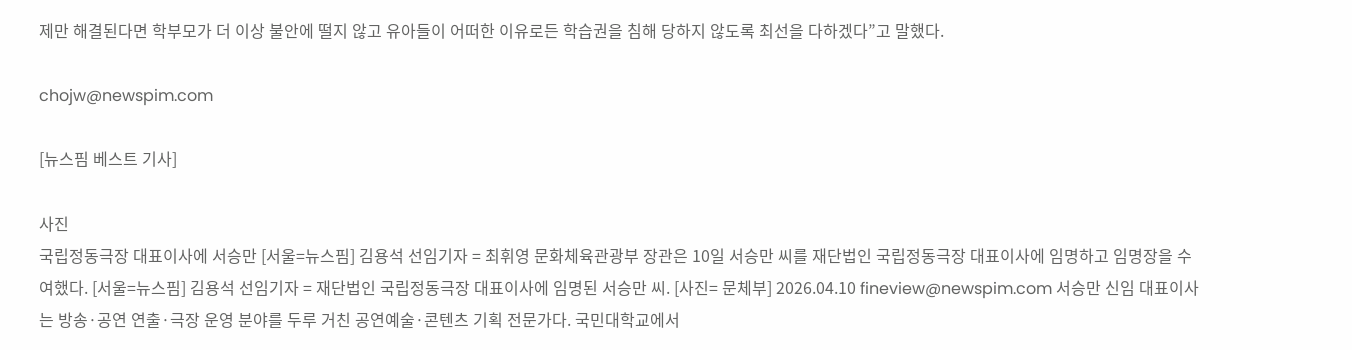제만 해결된다면 학부모가 더 이상 불안에 떨지 않고 유아들이 어떠한 이유로든 학습권을 침해 당하지 않도록 최선을 다하겠다”고 말했다.

chojw@newspim.com

[뉴스핌 베스트 기사]

사진
국립정동극장 대표이사에 서승만 [서울=뉴스핌] 김용석 선임기자 = 최휘영 문화체육관광부 장관은 10일 서승만 씨를 재단법인 국립정동극장 대표이사에 임명하고 임명장을 수여했다. [서울=뉴스핌] 김용석 선임기자 = 재단법인 국립정동극장 대표이사에 임명된 서승만 씨. [사진= 문체부] 2026.04.10 fineview@newspim.com 서승만 신임 대표이사는 방송·공연 연출·극장 운영 분야를 두루 거친 공연예술·콘텐츠 기획 전문가다. 국민대학교에서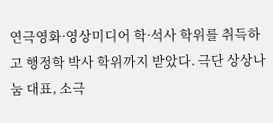연극영화·영상미디어 학·석사 학위를 취득하고 행정학 박사 학위까지 받았다. 극단 상상나눔 대표, 소극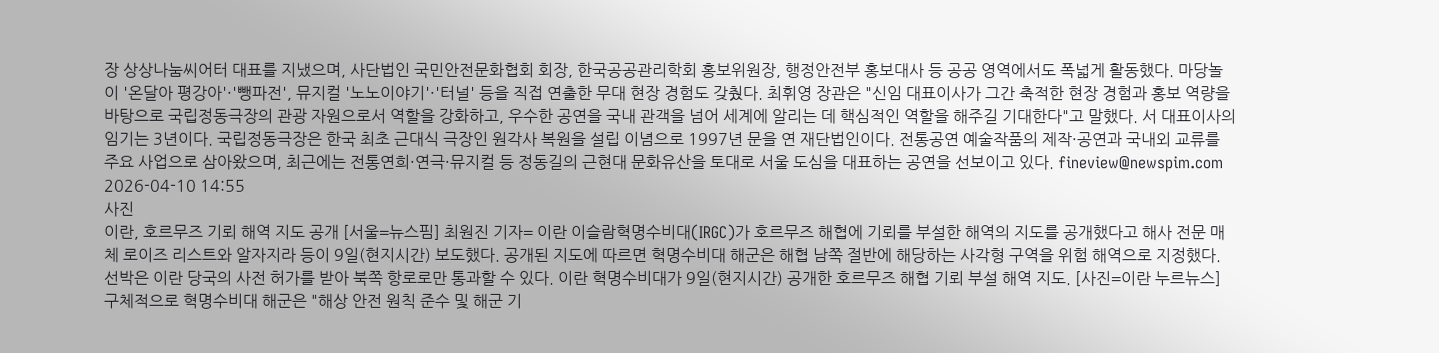장 상상나눔씨어터 대표를 지냈으며, 사단법인 국민안전문화협회 회장, 한국공공관리학회 홍보위원장, 행정안전부 홍보대사 등 공공 영역에서도 폭넓게 활동했다. 마당놀이 '온달아 평강아'·'뺑파전', 뮤지컬 '노노이야기'·'터널' 등을 직접 연출한 무대 현장 경험도 갖췄다. 최휘영 장관은 "신임 대표이사가 그간 축적한 현장 경험과 홍보 역량을 바탕으로 국립정동극장의 관광 자원으로서 역할을 강화하고, 우수한 공연을 국내 관객을 넘어 세계에 알리는 데 핵심적인 역할을 해주길 기대한다"고 말했다. 서 대표이사의 임기는 3년이다. 국립정동극장은 한국 최초 근대식 극장인 원각사 복원을 설립 이념으로 1997년 문을 연 재단법인이다. 전통공연 예술작품의 제작·공연과 국내외 교류를 주요 사업으로 삼아왔으며, 최근에는 전통연희·연극·뮤지컬 등 정동길의 근현대 문화유산을 토대로 서울 도심을 대표하는 공연을 선보이고 있다. fineview@newspim.com 2026-04-10 14:55
사진
이란, 호르무즈 기뢰 해역 지도 공개 [서울=뉴스핌] 최원진 기자= 이란 이슬람혁명수비대(IRGC)가 호르무즈 해협에 기뢰를 부설한 해역의 지도를 공개했다고 해사 전문 매체 로이즈 리스트와 알자지라 등이 9일(현지시간) 보도했다. 공개된 지도에 따르면 혁명수비대 해군은 해협 남쪽 절반에 해당하는 사각형 구역을 위험 해역으로 지정했다. 선박은 이란 당국의 사전 허가를 받아 북쪽 항로로만 통과할 수 있다. 이란 혁명수비대가 9일(현지시간) 공개한 호르무즈 해협 기뢰 부설 해역 지도. [사진=이란 누르뉴스] 구체적으로 혁명수비대 해군은 "해상 안전 원칙 준수 및 해군 기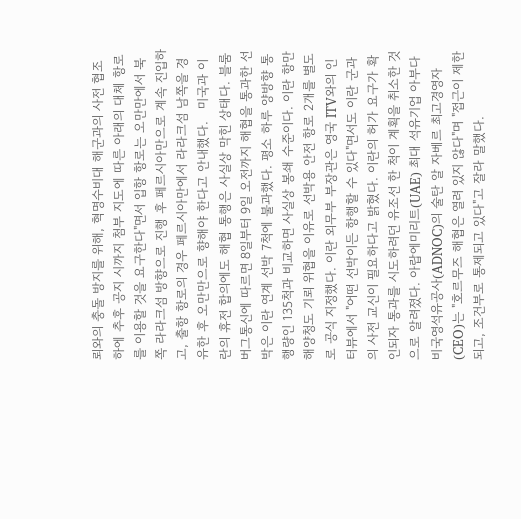뢰와의 충돌 방지를 위해, 혁명수비대 해군과의 사전 협조 하에 추후 공지 시까지 첨부 지도에 따른 아래의 대체 항로를 이용할 것을 요구한다"면서 입항 항로는 오만만에서 북쪽 라라크섬 방향으로 진행 후 페르시아만으로 계속 진입하고, 출항 항로의 경우 페르시아만에서 라라크섬 남쪽을 경유한 후 오만만으로 향해야 한다고 안내했다.   미국과 이란의 휴전 합의에도 해협 통행은 사실상 막힌 상태다. 블룸버그통신에 따르면 8일부터 9일 오전까지 해협을 통과한 선박은 이란 연계 선박 7척에 불과했다. 평소 하루 양방향 통행량인 135척과 비교하면 사실상 봉쇄 수준이다. 이란 항만해양청도 기뢰 위협을 이유로 선박용 안전 항로 2개를 별도로 공식 지정했다. 이란 외무부 부장관은 영국 ITV와의 인터뷰에서 "어떤 선박이든 항행할 수 있다"면서도 이란 군과의 사전 교신이 필요하다고 밝혔다. 이란의 허가 요구가 확인되자 통과를 시도하려던 유조선 한 척이 계획을 취소한 것으로 알려졌다. 아랍에미리트(UAE) 최대 석유기업 아부다비국영석유공사(ADNOC)의 술탄 알 자베르 최고경영자(CEO)는 "호르무즈 해협은 열려 있지 않다"며 "접근이 제한되고, 조건부로 통제되고 있다"고 잘라 말했다.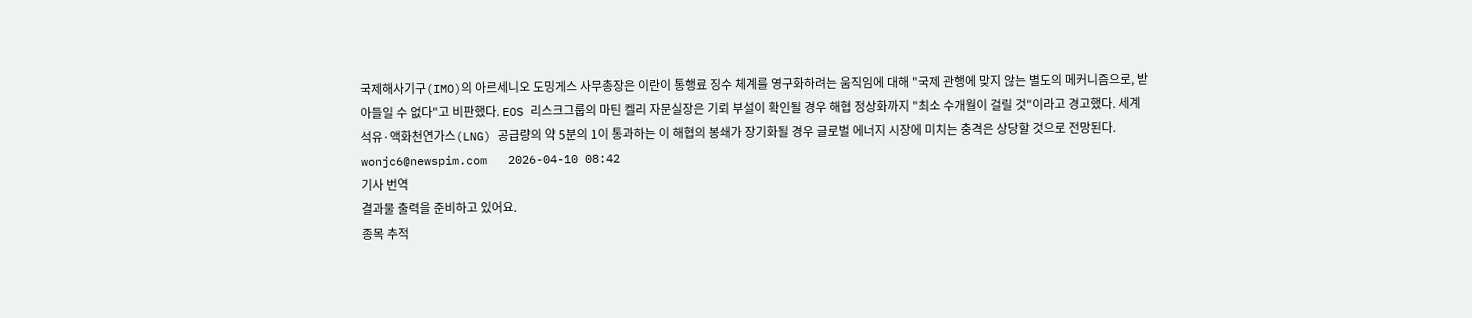국제해사기구(IMO)의 아르세니오 도밍게스 사무총장은 이란이 통행료 징수 체계를 영구화하려는 움직임에 대해 "국제 관행에 맞지 않는 별도의 메커니즘으로, 받아들일 수 없다"고 비판했다. EOS 리스크그룹의 마틴 켈리 자문실장은 기뢰 부설이 확인될 경우 해협 정상화까지 "최소 수개월이 걸릴 것"이라고 경고했다. 세계 석유·액화천연가스(LNG) 공급량의 약 5분의 1이 통과하는 이 해협의 봉쇄가 장기화될 경우 글로벌 에너지 시장에 미치는 충격은 상당할 것으로 전망된다. wonjc6@newspim.com   2026-04-10 08:42
기사 번역
결과물 출력을 준비하고 있어요.
종목 추적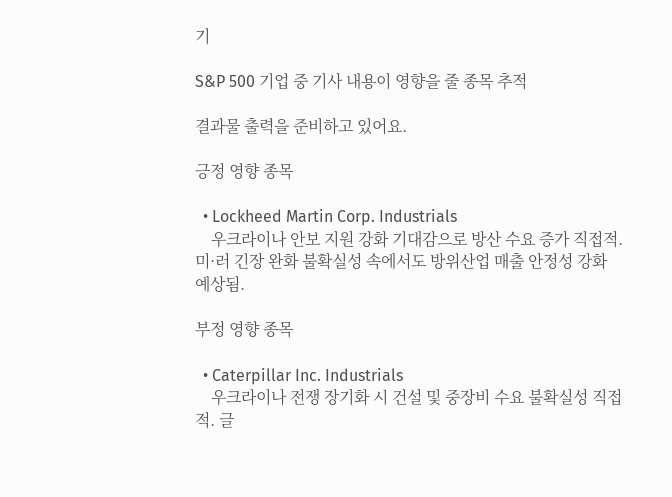기

S&P 500 기업 중 기사 내용이 영향을 줄 종목 추적

결과물 출력을 준비하고 있어요.

긍정 영향 종목

  • Lockheed Martin Corp. Industrials
    우크라이나 안보 지원 강화 기대감으로 방산 수요 증가 직접적. 미·러 긴장 완화 불확실성 속에서도 방위산업 매출 안정성 강화 예상됨.

부정 영향 종목

  • Caterpillar Inc. Industrials
    우크라이나 전쟁 장기화 시 건설 및 중장비 수요 불확실성 직접적. 글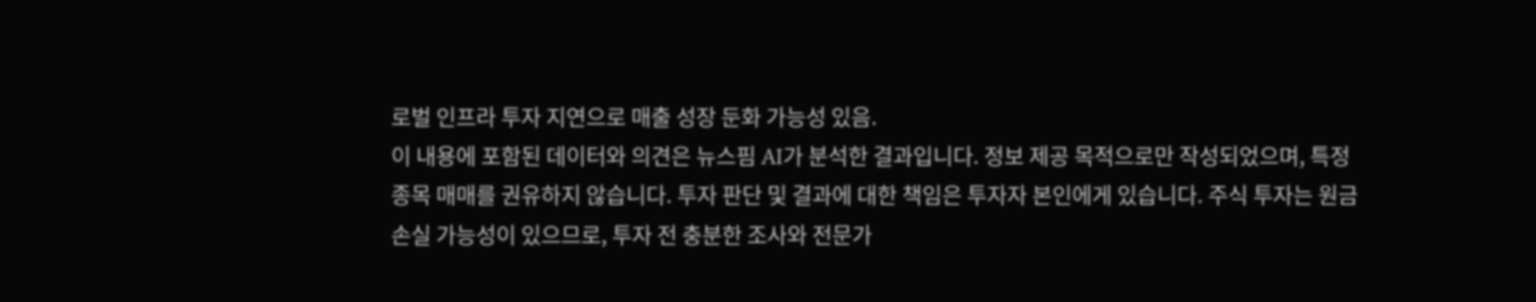로벌 인프라 투자 지연으로 매출 성장 둔화 가능성 있음.
이 내용에 포함된 데이터와 의견은 뉴스핌 AI가 분석한 결과입니다. 정보 제공 목적으로만 작성되었으며, 특정 종목 매매를 권유하지 않습니다. 투자 판단 및 결과에 대한 책임은 투자자 본인에게 있습니다. 주식 투자는 원금 손실 가능성이 있으므로, 투자 전 충분한 조사와 전문가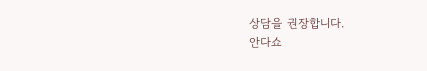상담을 권장합니다.
안다쇼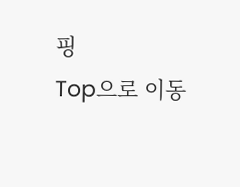핑
Top으로 이동